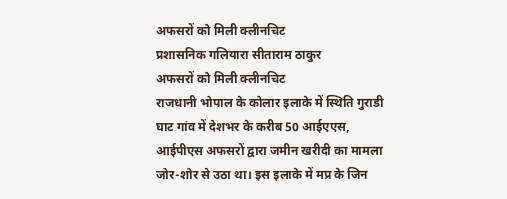अफसरों को मिली क्लीनचिट
प्रशासनिक गलियारा सीताराम ठाकुर
अफसरों को मिली क्लीनचिट
राजधानी भोपाल के कोलार इलाके में स्थिति गुराडी घाट गांव में देशभर के करीब 50 आईएएस, आईपीएस अफसरों द्वारा जमीन खरीदी का मामला जोर-शोर से उठा था। इस इलाके में मप्र के जिन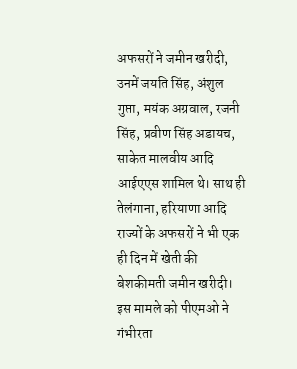अफसरों ने जमीन खरीदी, उनमें जयति सिंह, अंशुल गुप्ता, मयंक अग्रवाल, रजनी सिंह, प्रवीण सिंह अडायच, साकेत मालवीय आदि आईएएस शामिल थे। साथ ही तेलंगाना, हरियाणा आदि राज्यों के अफसरों ने भी एक ही दिन में खेती की बेशकीमती जमीन खरीदी। इस मामले को पीएमओ ने गंभीरता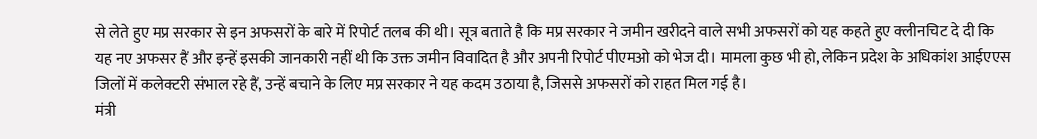से लेते हुए मप्र सरकार से इन अफसरों के बारे में रिपोर्ट तलब की थी। सूत्र बताते है कि मप्र सरकार ने जमीन खरीदने वाले सभी अफसरों को यह कहते हुए क्लीनचिट दे दी कि यह नए अफसर हैं और इन्हें इसकी जानकारी नहीं थी कि उक्त जमीन विवादित है और अपनी रिपोर्ट पीएमओ को भेज दी। मामला कुछ भी हो, लेकिन प्रदेश के अधिकांश आईएएस जिलों में कलेक्टरी संभाल रहे हैं, उन्हें बचाने के लिए मप्र सरकार ने यह कदम उठाया है, जिससे अफसरों को राहत मिल गई है।
मंत्री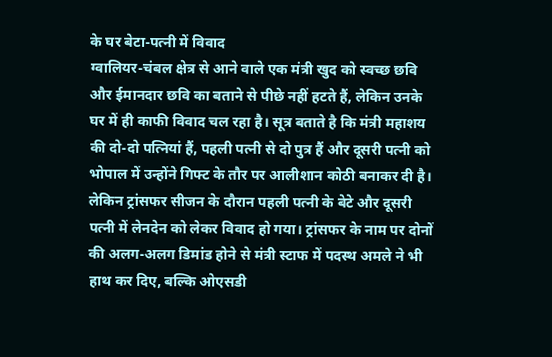के घर बेटा-पत्नी में विवाद
ग्वालियर-चंबल क्षेत्र से आने वाले एक मंत्री खुद को स्वच्छ छवि और ईमानदार छवि का बताने से पीछे नहीं हटते हैं, लेकिन उनके घर में ही काफी विवाद चल रहा है। सूत्र बताते है कि मंत्री महाशय की दो-दो पत्नियां हैं, पहली पत्नी से दो पुत्र हैं और दूसरी पत्नी को भोपाल में उन्होंने गिफ्ट के तौर पर आलीशान कोठी बनाकर दी है। लेकिन ट्रांसफर सीजन के दौरान पहली पत्नी के बेटे और दूसरी पत्नी में लेनदेन को लेकर विवाद हो गया। ट्रांसफर के नाम पर दोनों की अलग-अलग डिमांड होने से मंत्री स्टाफ में पदस्थ अमले ने भी हाथ कर दिए, बल्कि ओएसडी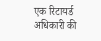एक रिटायर्ड अधिकारी की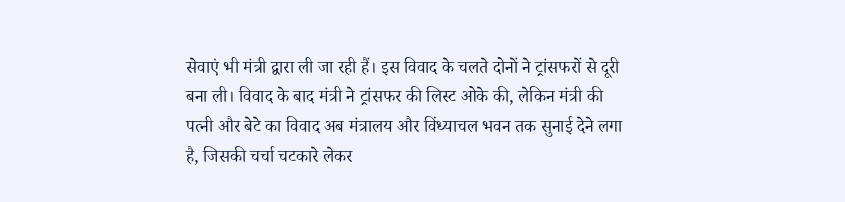सेवाएं भी मंत्री द्वारा ली जा रही हैं। इस विवाद के चलते दोनों ने ट्रांसफरों से दूरी बना ली। विवाद के बाद मंत्री ने ट्रांसफर की लिस्ट ओके की, लेकिन मंत्री की पत्नी और बेटे का विवाद अब मंत्रालय और विंध्याचल भवन तक सुनाई देने लगा है, जिसकी चर्चा चटकारे लेकर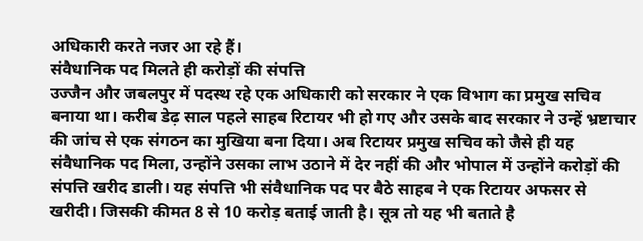अधिकारी करते नजर आ रहे हैं।
संवैधानिक पद मिलते ही करोड़ों की संपत्ति
उज्जैन और जबलपुर में पदस्थ रहे एक अधिकारी को सरकार ने एक विभाग का प्रमुख सचिव बनाया था। करीब डेढ़ साल पहले साहब रिटायर भी हो गए और उसके बाद सरकार ने उन्हें भ्रष्टाचार की जांच से एक संगठन का मुखिया बना दिया। अब रिटायर प्रमुख सचिव को जैसे ही यह संवैधानिक पद मिला, उन्होंने उसका लाभ उठाने में देर नहीं की और भोपाल में उन्होंने करोड़ों की संपत्ति खरीद डाली। यह संपत्ति भी संवैधानिक पद पर बैठे साहब ने एक रिटायर अफसर से खरीदी। जिसकी कीमत 8 से 10 करोड़ बताई जाती है। सूत्र तो यह भी बताते है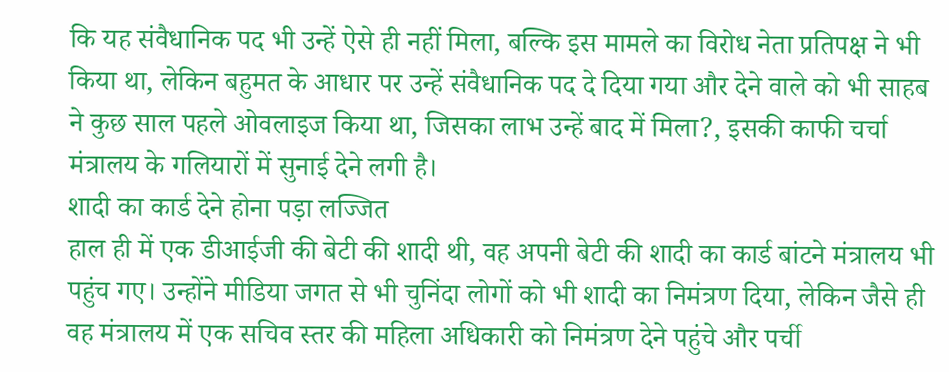कि यह संवैधानिक पद भी उन्हें ऐसे ही नहीं मिला, बल्कि इस मामले का विरोध नेता प्रतिपक्ष ने भी किया था, लेकिन बहुमत के आधार पर उन्हें संवैधानिक पद दे दिया गया और देने वाले को भी साहब ने कुछ साल पहले ओवलाइज किया था, जिसका लाभ उन्हें बाद में मिला?, इसकी काफी चर्चा मंत्रालय के गलियारों में सुनाई देने लगी है।
शादी का कार्ड देने होना पड़ा लज्जित
हाल ही में एक डीआईजी की बेटी की शादी थी, वह अपनी बेटी की शादी का कार्ड बांटने मंत्रालय भी पहुंच गए। उन्होंने मीडिया जगत से भी चुनिंदा लोगों को भी शादी का निमंत्रण दिया, लेकिन जैसे ही वह मंत्रालय में एक सचिव स्तर की महिला अधिकारी को निमंत्रण देने पहुंचे और पर्ची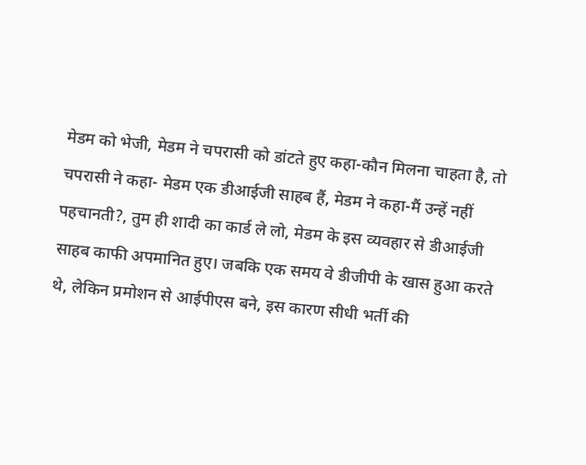मेडम को भेजी, मेडम ने चपरासी को डांटते हुए कहा-कौन मिलना चाहता है, तो चपरासी ने कहा- मेडम एक डीआईजी साहब हैं, मेडम ने कहा-मैं उन्हें नहीं पहचानती?, तुम ही शादी का कार्ड ले लो, मेडम के इस व्यवहार से डीआईजी साहब काफी अपमानित हुए। जबकि एक समय वे डीजीपी के खास हुआ करते थे, लेकिन प्रमोशन से आईपीएस बने, इस कारण सीधी भर्ती की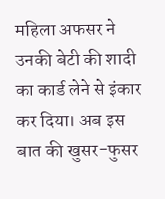महिला अफसर ने उनकी बेटी की शादी का कार्ड लेने से इंकार कर दिया। अब इस बात की खुसर-फुसर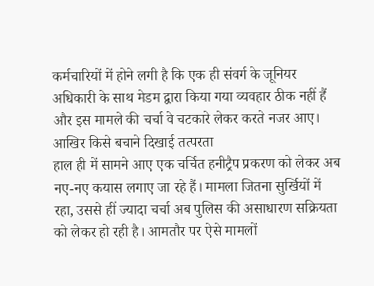कर्मचारियों में होने लगी है कि एक ही संवर्ग के जूनियर अधिकारी के साथ मेडम द्वारा किया गया व्यवहार ठीक नहीं हैं और इस मामले की चर्चा वे चटकारे लेकर करते नजर आए।
आखिर किसे बचाने दिखाई तत्परता
हाल ही में सामने आए एक चर्चित हनीट्रैप प्रकरण को लेकर अब नए-नए कयास लगाए जा रहे हैं। मामला जितना सुर्खियों में रहा, उससे हीं ज्यादा चर्चा अब पुलिस की असाधारण सक्रियता को लेकर हो रही है। आमतौर पर ऐसे मामलों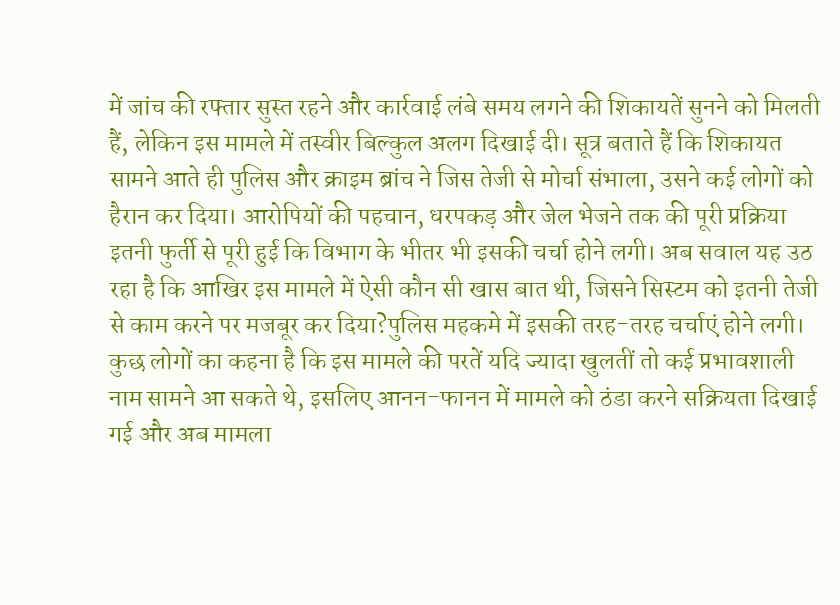में जांच की रफ्तार सुस्त रहने और कार्रवाई लंबे समय लगने की शिकायतें सुनने को मिलती हैं, लेकिन इस मामले में तस्वीर बिल्कुल अलग दिखाई दी। सूत्र बताते हैं कि शिकायत सामने आते ही पुलिस और क्राइम ब्रांच ने जिस तेजी से मोर्चा संभाला, उसने कई लोगों को हैरान कर दिया। आरोपियों की पहचान, धरपकड़ और जेल भेजने तक की पूरी प्रक्रिया इतनी फुर्ती से पूरी हुई कि विभाग के भीतर भी इसकी चर्चा होने लगी। अब सवाल यह उठ रहा है कि आखिर इस मामले में ऐसी कौन सी खास बात थी, जिसने सिस्टम को इतनी तेजी से काम करने पर मजबूर कर दिया?पुलिस महकमे में इसकी तरह-तरह चर्चाएं होने लगी। कुछ लोगों का कहना है कि इस मामले की परतें यदि ज्यादा खुलतीं तो कई प्रभावशाली नाम सामने आ सकते थे, इसलिए आनन-फानन में मामले को ठंडा करने सक्रियता दिखाई गई और अब मामला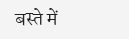बस्ते में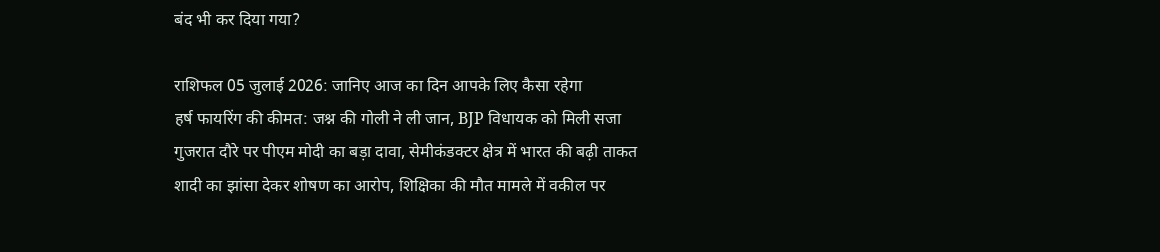बंद भी कर दिया गया?

राशिफल 05 जुलाई 2026: जानिए आज का दिन आपके लिए कैसा रहेगा
हर्ष फायरिंग की कीमत: जश्न की गोली ने ली जान, BJP विधायक को मिली सजा
गुजरात दौरे पर पीएम मोदी का बड़ा दावा, सेमीकंडक्टर क्षेत्र में भारत की बढ़ी ताकत
शादी का झांसा देकर शोषण का आरोप, शिक्षिका की मौत मामले में वकील पर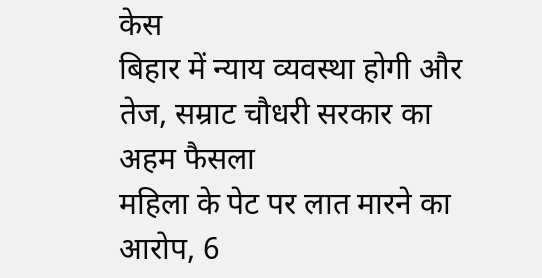केस
बिहार में न्याय व्यवस्था होगी और तेज, सम्राट चौधरी सरकार का अहम फैसला
महिला के पेट पर लात मारने का आरोप, 6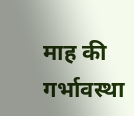माह की गर्भावस्था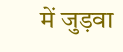में जुड़वा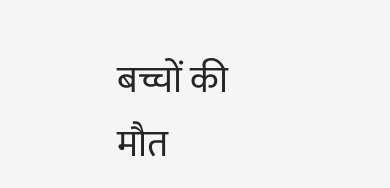बच्चों की मौत